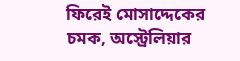ফিরেই মোসাদ্দেকের চমক, অস্ট্রেলিয়ার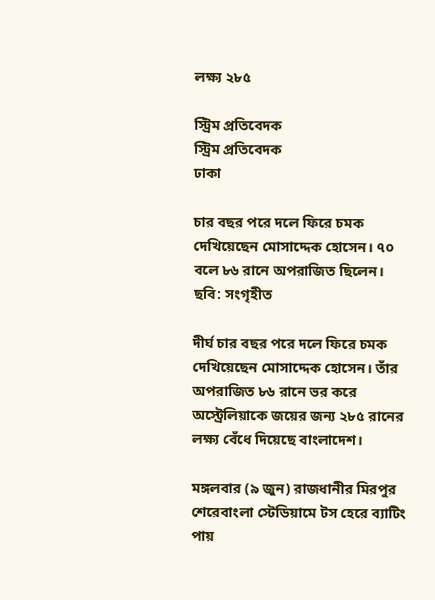লক্ষ্য ২৮৫

স্ট্রিম প্রতিবেদক
স্ট্রিম প্রতিবেদক
ঢাকা

চার বছর পরে দলে ফিরে চমক দেখিয়েছেন মোসাদ্দেক হোসেন। ৭০ বলে ৮৬ রানে অপরাজিত ছিলেন। ছবি: সংগৃহীত

দীর্ঘ চার বছর পরে দলে ফিরে চমক দেখিয়েছেন মোসাদ্দেক হোসেন। তাঁর অপরাজিত ৮৬ রানে ভর করে অস্ট্রেলিয়াকে জয়ের জন্য ২৮৫ রানের লক্ষ্য বেঁধে দিয়েছে বাংলাদেশ।

মঙ্গলবার (৯ জুন) রাজধানীর মিরপুর শেরেবাংলা স্টেডিয়ামে টস হেরে ব্যাটিং পায়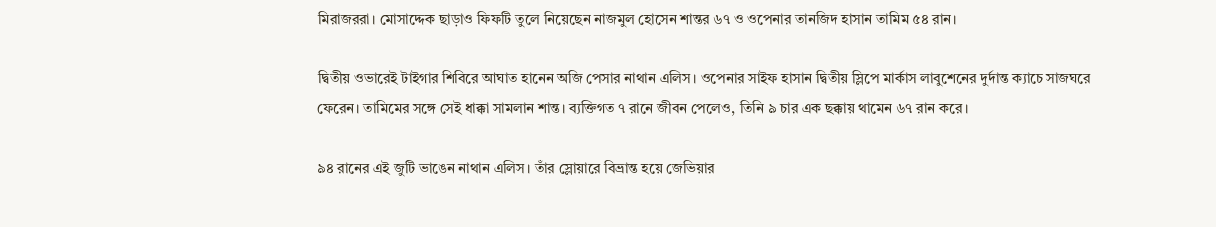মিরাজররা। মোসাদ্দেক ছাড়াও ফিফটি তুলে নিয়েছেন নাজমুল হোসেন শান্তর ৬৭ ও ওপেনার তানজিদ হাসান তামিম ৫৪ রান।

দ্বিতীয় ওভারেই টাইগার শিবিরে আঘাত হানেন অজি পেসার নাথান এলিস। ওপেনার সাইফ হাসান দ্বিতীয় স্লিপে মার্কাস লাবুশেনের দুর্দান্ত ক্যাচে সাজঘরে ফেরেন। তামিমের সঙ্গে সেই ধাক্কা সামলান শান্ত। ব্যক্তিগত ৭ রানে জীবন পেলেও, তিনি ৯ চার এক ছক্কায় থামেন ৬৭ রান করে।

৯৪ রানের এই জুটি ভাঙেন নাথান এলিস। তাঁর স্লোয়ারে বিভ্রান্ত হয়ে জেভিয়ার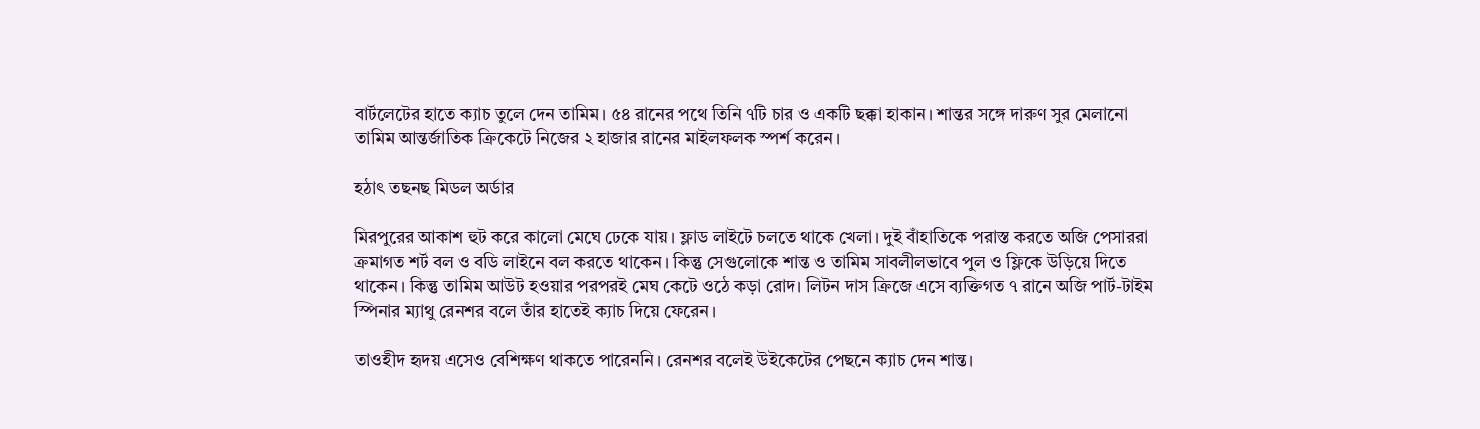বার্টলেটের হাতে ক্যাচ তুলে দেন তামিম। ৫৪ রানের পথে তিনি ৭টি চার ও একটি ছক্কা হাকান। শান্তর সঙ্গে দারুণ সুর মেলানো তামিম আন্তর্জাতিক ক্রিকেটে নিজের ২ হাজার রানের মাইলফলক স্পর্শ করেন।

হঠাৎ তছনছ মিডল অর্ডার

মিরপুরের আকাশ হুট করে কালো মেঘে ঢেকে যায়। ফ্লাড লাইটে চলতে থাকে খেলা। দুই বাঁহাতিকে পরাস্ত করতে অজি পেসাররা ক্রমাগত শর্ট বল ও বডি লাইনে বল করতে থাকেন। কিন্তু সেগুলোকে শান্ত ও তামিম সাবলীলভাবে পুল ও ফ্লিকে উড়িয়ে দিতে থাকেন। কিন্তু তামিম আউট হওয়ার পরপরই মেঘ কেটে ওঠে কড়া রোদ। লিটন দাস ক্রিজে এসে ব্যক্তিগত ৭ রানে অজি পার্ট-টাইম স্পিনার ম্যাথু রেনশর বলে তাঁর হাতেই ক্যাচ দিয়ে ফেরেন।

তাওহীদ হৃদয় এসেও বেশিক্ষণ থাকতে পারেননি। রেনশর বলেই উইকেটের পেছনে ক্যাচ দেন শান্ত।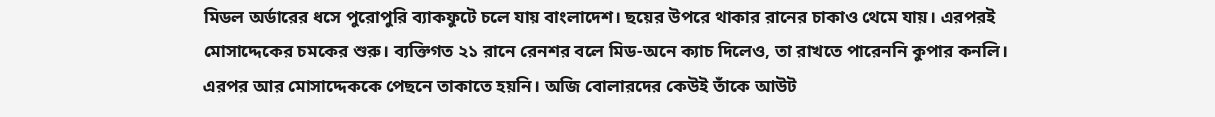মিডল অর্ডারের ধসে পুরোপুরি ব্যাকফুটে চলে যায় বাংলাদেশ। ছয়ের উপরে থাকার রানের চাকাও থেমে যায়। এরপরই মোসাদ্দেকের চমকের শুরু। ব্যক্তিগত ২১ রানে রেনশর বলে মিড-অনে ক্যাচ দিলেও, তা রাখতে পারেননি কুপার কনলি। এরপর আর মোসাদ্দেককে পেছনে তাকাতে হয়নি। অজি বোলারদের কেউই তাঁকে আউট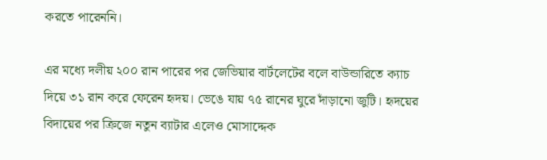করতে পারেননি।

এর মধ্যে দলীয় ২০০ রান পারের পর জেভিয়ার বার্টলেটের বলে বাউন্ডারিতে ক্যাচ দিয়ে ৩১ রান করে ফেরেন হৃদয়। ভেঙে যায় ৭৫ রানের ঘুরে দাঁড়ানো জুটি। হৃদয়ের বিদায়ের পর ক্রিজে নতুন ব্যাটার এলেও মোসাদ্দেক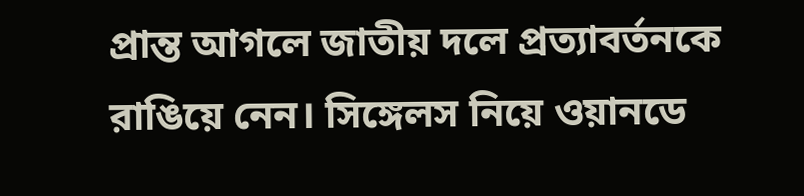প্রান্ত আগলে জাতীয় দলে প্রত্যাবর্তনকে রাঙিয়ে নেন। সিঙ্গেলস নিয়ে ওয়ানডে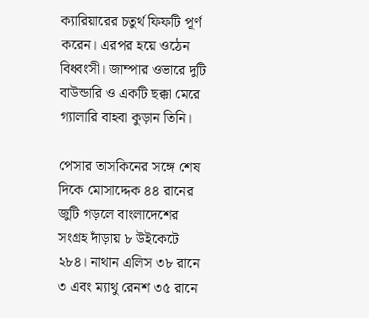ক্যারিয়ারের চতুর্থ ফিফটি পূর্ণ করেন। এরপর হয়ে ওঠেন বিধ্বংসী। জাম্পার ওভারে দুটি বাউন্ডারি ও একটি ছক্কা মেরে গ্যালারি বাহবা কুড়ান তিনি।

পেসার তাসকিনের সঙ্গে শেষ দিকে মোসাদ্দেক ৪৪ রানের জুটি গড়লে বাংলাদেশের সংগ্রহ দাঁড়ায় ৮ উইকেটে ২৮৪। নাথান এলিস ৩৮ রানে ৩ এবং ম্যাথু রেনশ ৩৫ রানে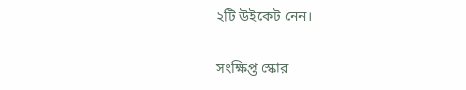২টি উইকেট নেন।

সংক্ষিপ্ত স্কোর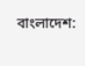বাংলাদেশ: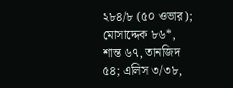২৮৪/৮ (৫০ ওভার); মোসাদ্দেক ৮৬*, শান্ত ৬৭, তানজিদ ৫৪; এলিস ৩/৩৮,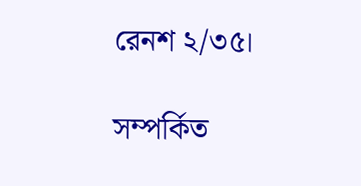রেনশ ২/৩৫।

সম্পর্কিত